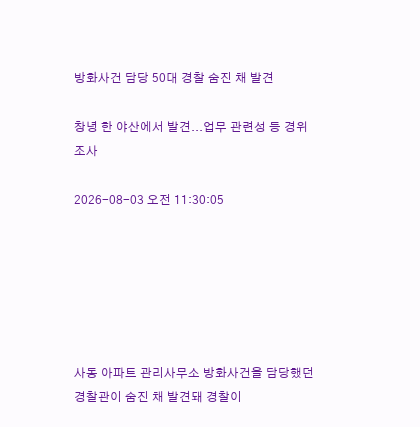방화사건 담당 50대 경찰 숨진 채 발견

창녕 한 야산에서 발견...업무 관련성 등 경위 조사

2026-08-03 오전 11:30:05






사동 아파트 관리사무소 방화사건을 담당했던 경찰관이 숨진 채 발견돼 경찰이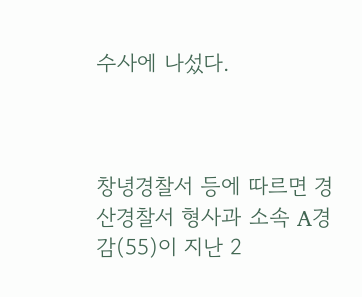수사에 나섰다.



창녕경찰서 등에 따르면 경산경찰서 형사과 소속 A경감(55)이 지난 2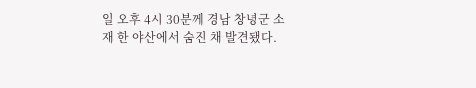일 오후 4시 30분께 경남 창녕군 소재 한 야산에서 숨진 채 발견됐다.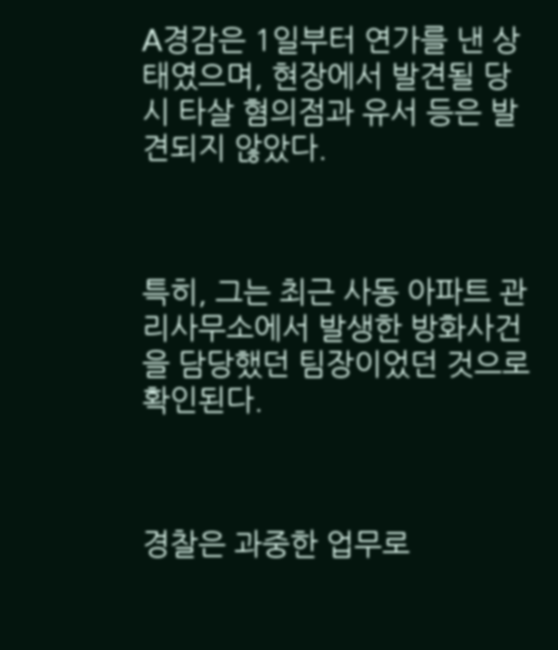A경감은 1일부터 연가를 낸 상태였으며, 현장에서 발견될 당시 타살 혐의점과 유서 등은 발견되지 않았다.



특히, 그는 최근 사동 아파트 관리사무소에서 발생한 방화사건을 담당했던 팀장이었던 것으로 확인된다.



경찰은 과중한 업무로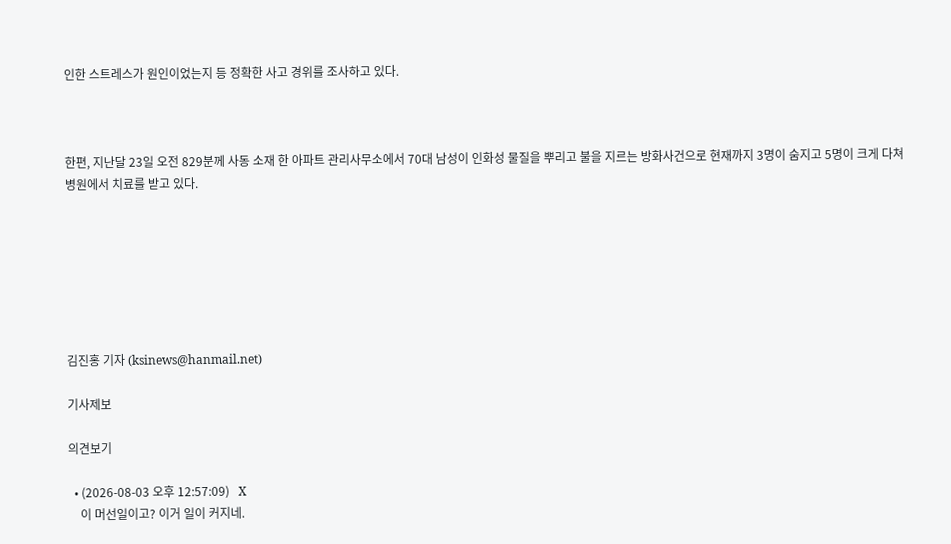인한 스트레스가 원인이었는지 등 정확한 사고 경위를 조사하고 있다.



한편, 지난달 23일 오전 829분께 사동 소재 한 아파트 관리사무소에서 70대 남성이 인화성 물질을 뿌리고 불을 지르는 방화사건으로 현재까지 3명이 숨지고 5명이 크게 다쳐 병원에서 치료를 받고 있다.







김진홍 기자 (ksinews@hanmail.net)

기사제보

의견보기

  • (2026-08-03 오후 12:57:09)   X
    이 머선일이고? 이거 일이 커지네.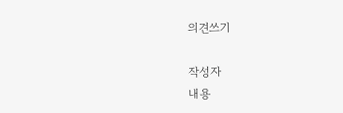의견쓰기

작성자
내용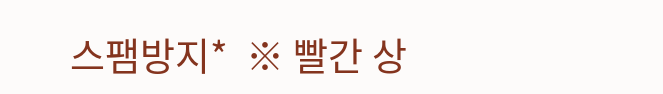스팸방지*  ※ 빨간 상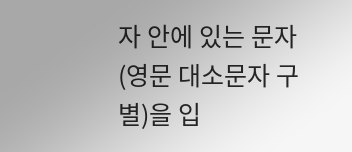자 안에 있는 문자
(영문 대소문자 구별)을 입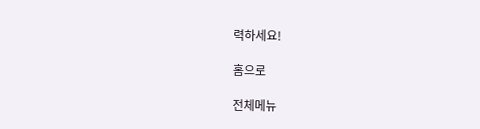력하세요!

홈으로

전체메뉴